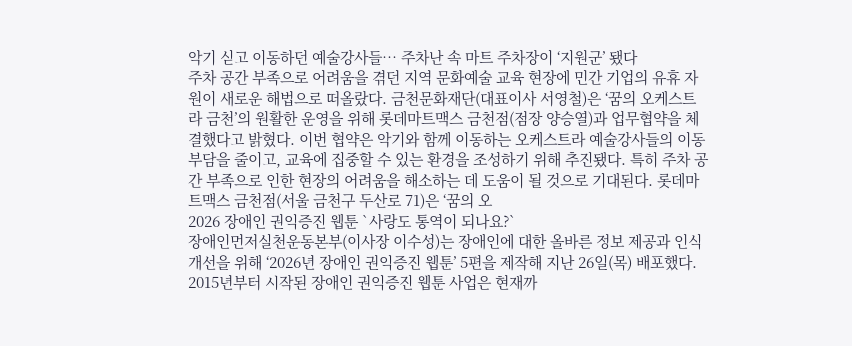악기 싣고 이동하던 예술강사들… 주차난 속 마트 주차장이 ‘지원군’ 됐다
주차 공간 부족으로 어려움을 겪던 지역 문화예술 교육 현장에 민간 기업의 유휴 자원이 새로운 해법으로 떠올랐다. 금천문화재단(대표이사 서영철)은 ‘꿈의 오케스트라 금천’의 원활한 운영을 위해 롯데마트맥스 금천점(점장 양승열)과 업무협약을 체결했다고 밝혔다. 이번 협약은 악기와 함께 이동하는 오케스트라 예술강사들의 이동 부담을 줄이고, 교육에 집중할 수 있는 환경을 조성하기 위해 추진됐다. 특히 주차 공간 부족으로 인한 현장의 어려움을 해소하는 데 도움이 될 것으로 기대된다. 롯데마트맥스 금천점(서울 금천구 두산로 71)은 ‘꿈의 오
2026 장애인 권익증진 웹툰 `사랑도 통역이 되나요?`
장애인먼저실천운동본부(이사장 이수성)는 장애인에 대한 올바른 정보 제공과 인식 개선을 위해 ‘2026년 장애인 권익증진 웹툰’ 5편을 제작해 지난 26일(목) 배포했다.
2015년부터 시작된 장애인 권익증진 웹툰 사업은 현재까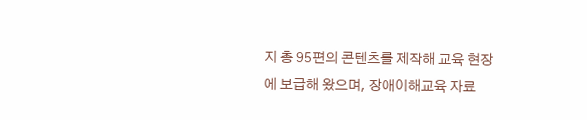지 총 95편의 콘텐츠를 제작해 교육 현장에 보급해 왔으며, 장애이해교육 자료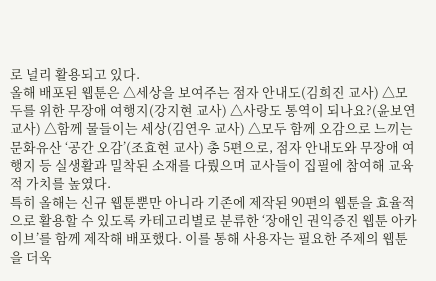로 널리 활용되고 있다.
올해 배포된 웹툰은 △세상을 보여주는 점자 안내도(김희진 교사) △모두를 위한 무장애 여행지(강지현 교사) △사랑도 통역이 되나요?(윤보연 교사) △함께 물들이는 세상(김연우 교사) △모두 함께 오감으로 느끼는 문화유산 ‘공간 오감’(조효현 교사) 총 5편으로, 점자 안내도와 무장애 여행지 등 실생활과 밀착된 소재를 다뤘으며 교사들이 집필에 참여해 교육적 가치를 높였다.
특히 올해는 신규 웹툰뿐만 아니라 기존에 제작된 90편의 웹툰을 효율적으로 활용할 수 있도록 카테고리별로 분류한 ‘장애인 권익증진 웹툰 아카이브’를 함께 제작해 배포했다. 이를 통해 사용자는 필요한 주제의 웹툰을 더욱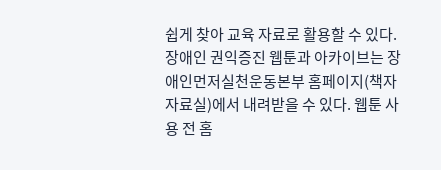쉽게 찾아 교육 자료로 활용할 수 있다.
장애인 권익증진 웹툰과 아카이브는 장애인먼저실천운동본부 홈페이지(책자 자료실)에서 내려받을 수 있다. 웹툰 사용 전 홈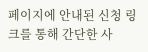페이지에 안내된 신청 링크를 통해 간단한 사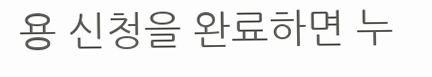용 신청을 완료하면 누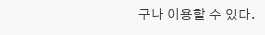구나 이용할 수 있다.